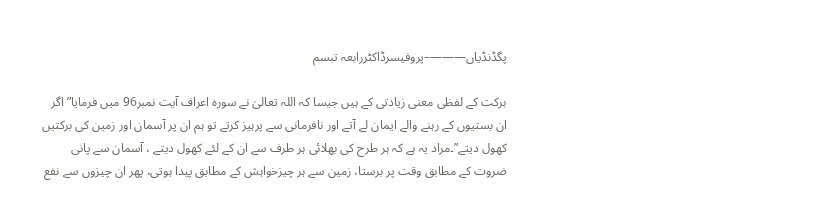پگڈنڈیاں———–پروفیسرڈاکٹررابعہ تبسم

برکت کے لفظی معنی زیادتی کے ہیں جیسا کہ اللہ تعالیٰ نے سورہ اعراف آیت نمبر96 میں فرمایا”اگر ان بستیوں کے رہنے والے ایمان لے آتے اور نافرمانی سے پرہیز کرتے تو ہم ان پر آسمان اور زمین کی برکتیں کھول دیتے”۔مراد یہ ہے کہ ہر طرح کی بھلائی ہر طرف سے ان کے لئے کھول دیتے ، آسمان سے پانی ضروت کے مطابق وقت پر برستا، زمین سے ہر چیزخواہش کے مطابق پیدا ہوتی، پھر ان چیزوں سے نفع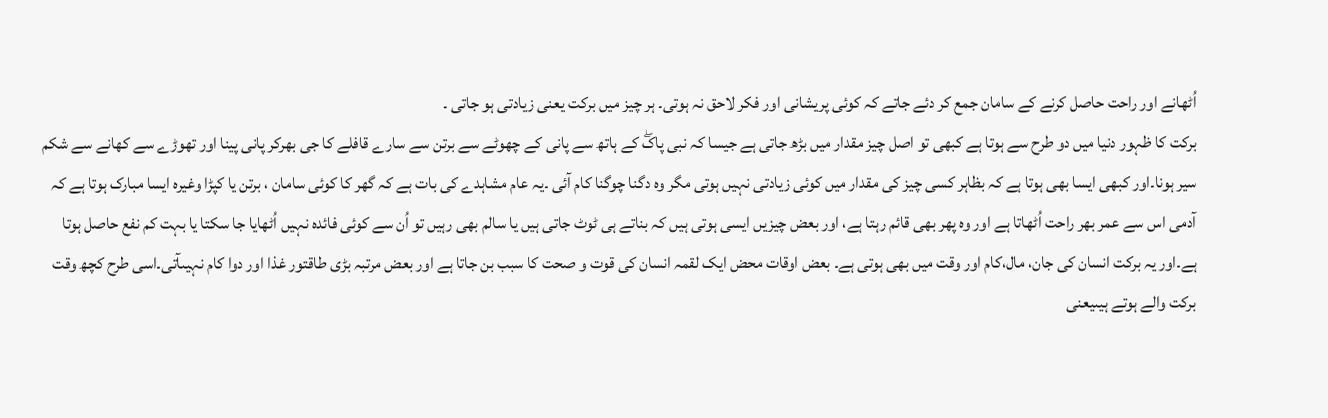اُٹھانے اور راحت حاصل کرنے کے سامان جمع کر دئے جاتے کہ کوئی پریشانی اور فکر لاحق نہ ہوتی۔ ہر چیز میں برکت یعنی زیادتی ہو جاتی ۔
برکت کا ظہور دنیا میں دو طرح سے ہوتا ہے کبھی تو اصل چیز مقدار میں بڑھ جاتی ہے جیسا کہ نبی پاکۖ کے ہاتھ سے پانی کے چھوٹے سے برتن سے سارے قافلے کا جی بھرکر پانی پینا اور تھوڑے سے کھانے سے شکم سیر ہونا۔اور کبھی ایسا بھی ہوتا ہے کہ بظاہر کسی چیز کی مقدار میں کوئی زیادتی نہیں ہوتی مگر وہ دگنا چوگنا کام آئی ۔یہ عام مشاہدے کی بات ہے کہ گھر کا کوئی سامان ، برتن یا کپڑا وغیرہ ایسا مبارک ہوتا ہے کہ آدمی اس سے عمر بھر راحت اُٹھاتا ہے اور وہ پھر بھی قائم رہتا ہے، اور بعض چیزیں ایسی ہوتی ہیں کہ بناتے ہی ٹوٹ جاتی ہیں یا سالم بھی رہیں تو اُن سے کوئی فائدہ نہیں اُٹھایا جا سکتا یا بہت کم نفع حاصل ہوتا ہے۔اور یہ برکت انسان کی جان، مال،کام اور وقت میں بھی ہوتی ہے۔ بعض اوقات محض ایک لقمہ انسان کی قوت و صحت کا سبب بن جاتا ہے اور بعض مرتبہ بڑی طاقتور غذا اور دوا کام نہیںآتی۔اسی طرح کچھ وقت برکت والے ہوتے ہیںیعنی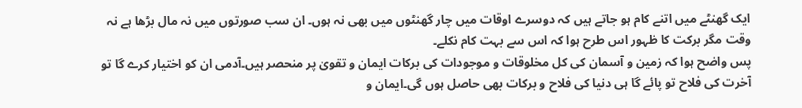ایک گھنٹے میں اتنے کام ہو جاتے ہیں کہ دوسرے اوقات میں چار گھنٹوں میں بھی نہ ہوں۔ ان سب صورتوں میں نہ مال بڑھا ہے نہ وقت مگر برکت کا ظہور اس طرح ہوا کہ اس سے بہت کام نکلے۔
پس واضح ہوا کہ زمین و آسمان کی کل مخلوقات و موجودات کی برکات ایمان و تقویٰ پر منحصر ہیں۔آدمی ان کو اختیار کرے گا تو آخرت کی فلاح تو پائے گا ہی دنیا کی فلاح و برکات بھی حاصل ہوں گی۔ایمان و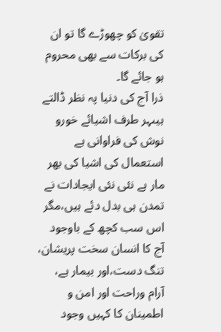تقویٰ کو چھوڑے گا تو ان کی برکات سے بھی محروم ہو جائے گا۔
ذرا آج کی دنیا پہ نظر ڈالتے ہیںہر طرف اشیائے خورو نوش کی فراوانی ہے استعمال کی اشیا کی بھر مار ہے نئی نئی ایجادات نے تمدن ہی بدل دئے ہیں،مگر اس سب کچھ کے باوجود آج کا انسان سخت پریشان، تنگ دست،اور بیمار ہے، آرام وراحت اور امن و اطمینان کا کہیں وجود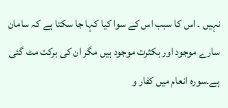نہیں ۔ اس کا سبب اس کے سوا کیا کہا جا سکتا ہے کہ سامان سارے موجود اور بکثرت موجود ہیں مگر ان کی برکت مٹ گئی ہے۔سورہ انعام میں کفار و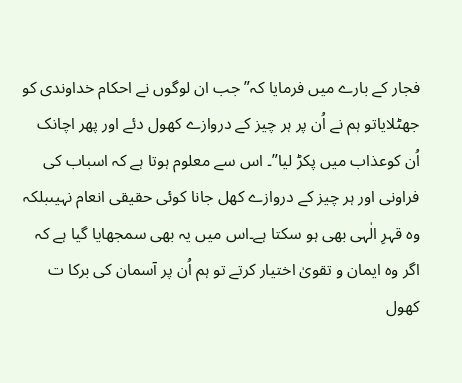فجار کے بارے میں فرمایا کہ”جب ان لوگوں نے احکام خداوندی کو جھٹلایاتو ہم نے اُن پر ہر چیز کے دروازے کھول دئے اور پھر اچانک اُن کوعذاب میں پکڑ لیا”۔ اس سے معلوم ہوتا ہے کہ اسباب کی فراونی اور ہر چیز کے دروازے کھل جانا کوئی حقیقی انعام نہیںبلکہ وہ قہرِ الٰہی بھی ہو سکتا ہے۔اس میں یہ بھی سمجھایا گیا ہے کہ اگر وہ ایمان و تقویٰ اختیار کرتے تو ہم اُن پر آسمان کی برکا ت کھول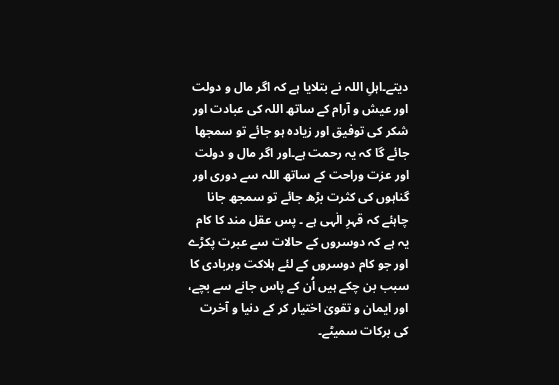دیتے۔اہلِ اللہ نے بتلایا ہے کہ اگر مال و دولت اور عیش و آرام کے ساتھ اللہ کی عبادت اور شکر کی توفیق اور زیادہ ہو جائے تو سمجھا جائے گا کہ یہ رحمت ہے۔اور اگر مال و دولت اور عزت وراحت کے ساتھ اللہ سے دوری اور گناہوں کی کثرت بڑھ جائے تو سمجھ جانا چاہئے کہ قہرِ الٰہی ہے ۔ پس عقل مند کا کام یہ ہے کہ دوسروں کے حالات سے عبرت پکڑے اور جو کام دوسروں کے لئے ہلاکت وبربادی کا سبب بن چکے ہیں اُن کے پاس جانے سے بچے، اور ایمان و تقویٰ اختیار کر کے دنیا و آخرت کی برکات سمیٹے۔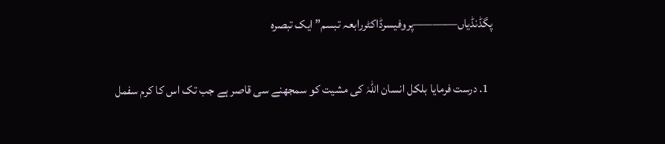پگڈنڈیاں———–پروفیسرڈاکٹررابعہ تبسم” ایک تبصرہ

  1. درست فرمایا بلکل انسان اللہٰ کی مشیت کو سمجھنے سی قاصر ہے جب تک اس کا کرم سفمل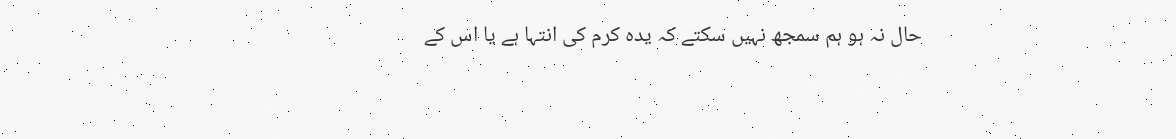حال نہ ہو ہم سمجھ نہیں سکتے کہ یدہ کرم کی انتہا ہے یا اس کے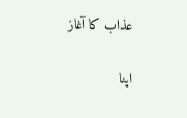عذاب کا آغاز

اپنا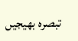تبصرہ بھیجیں